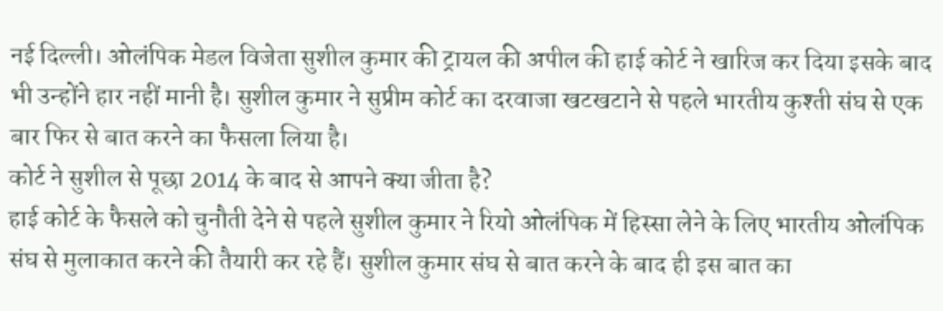नई दिल्ली। ओलंपिक मेडल विजेता सुशील कुमार की ट्रायल की अपील की हाई कोर्ट ने खारिज कर दिया इसके बाद भी उन्होंने हार नहीं मानी है। सुशील कुमार ने सुप्रीम कोर्ट का दरवाजा खटखटाने से पहले भारतीय कुश्ती संघ से एक बार फिर से बात करने का फैसला लिया है।
कोर्ट ने सुशील से पूछा 2014 के बाद से आपने क्या जीता है?
हाई कोर्ट के फैसले को चुनौती देने से पहले सुशील कुमार ने रियो ओलंपिक में हिस्सा लेने के लिए भारतीय ओलंपिक संघ से मुलाकात करने की तैयारी कर रहे हैं। सुशील कुमार संघ से बात करने के बाद ही इस बात का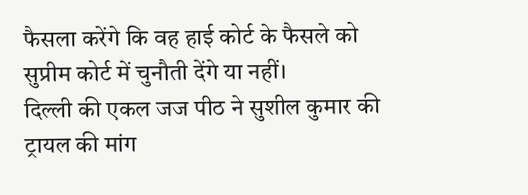फैसला करेंगे कि वह हाई कोर्ट के फैसले को सुप्रीम कोर्ट में चुनौती देंगे या नहीं।
दिल्ली की एकल जज पीठ ने सुशील कुमार की ट्रायल की मांग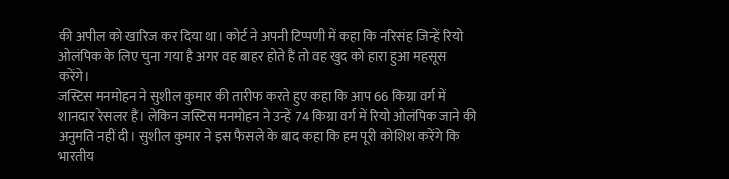की अपील को खारिज कर दिया था। कोर्ट ने अपनी टिप्पणी में कहा कि नरिसंह जिन्हें रियो ओलंपिक के लिए चुना गया है अगर वह बाहर होते हैं तो वह खुद को हारा हुआ महसूस करेंगे।
जस्टिस मनमोहन ने सुशील कुमार की तारीफ करते हुए कहा कि आप 66 किग्रा वर्ग में शानदार रेसलर हैं। लेकिन जस्टिस मनमोहन ने उन्हें 74 किग्रा वर्ग में रियो ओलंपिक जाने की अनुमति नहीं दी। सुशील कुमार ने इस फैसले के बाद कहा कि हम पूरी कोशिश करेंगे कि भारतीय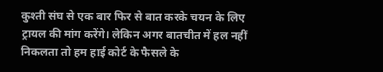कुश्ती संघ से एक बार फिर से बात करके चयन के लिए ट्रायल की मांग करेंगे। लेकिन अगर बातचीत में हल नहीं निकलता तो हम हाई कोर्ट के फैसले के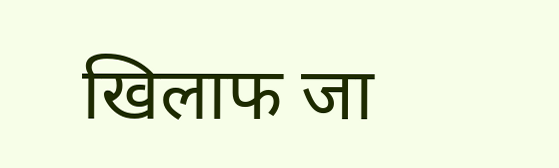खिलाफ जा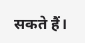सकते हैं।